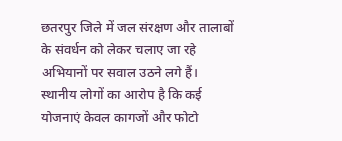छतरपुर जिले में जल संरक्षण और तालाबों के संवर्धन को लेकर चलाए जा रहे अभियानों पर सवाल उठने लगे हैं। स्थानीय लोगों का आरोप है कि कई योजनाएं केवल कागजों और फोटो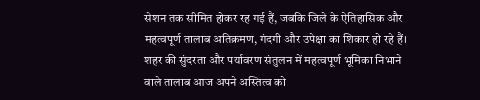सेशन तक सीमित होकर रह गई हैं, जबकि जिले के ऐतिहासिक और महत्वपूर्ण तालाब अतिक्रमण, गंदगी और उपेक्षा का शिकार हो रहे हैं।
शहर की सुंदरता और पर्यावरण संतुलन में महत्वपूर्ण भूमिका निभाने वाले तालाब आज अपने अस्तित्व को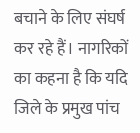बचाने के लिए संघर्ष कर रहे हैं। नागरिकों का कहना है कि यदि जिले के प्रमुख पांच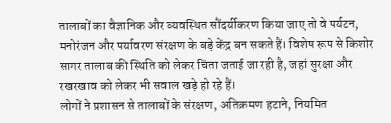तालाबों का वैज्ञानिक और व्यवस्थित सौंदर्यीकरण किया जाए तो वे पर्यटन, मनोरंजन और पर्यावरण संरक्षण के बड़े केंद्र बन सकते हैं। विशेष रूप से किशोर सागर तालाब की स्थिति को लेकर चिंता जताई जा रही है, जहां सुरक्षा और रखरखाव को लेकर भी सवाल खड़े हो रहे हैं।
लोगों ने प्रशासन से तालाबों के संरक्षण, अतिक्रमण हटाने, नियमित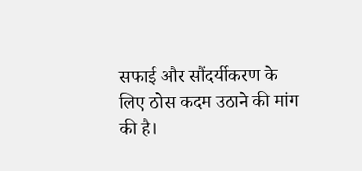सफाई और सौंदर्यीकरण के लिए ठोस कदम उठाने की मांग की है।